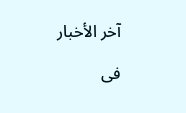آخر الأخبار

فى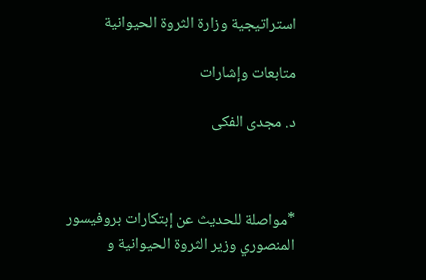استراتيجية وزارة الثروة الحيوانية

متابعات وإشارات

د. مجدى الفكى



*مواصلة للحديث عن إبتكارات بروفيسور المنصوري وزير الثروة الحيوانية و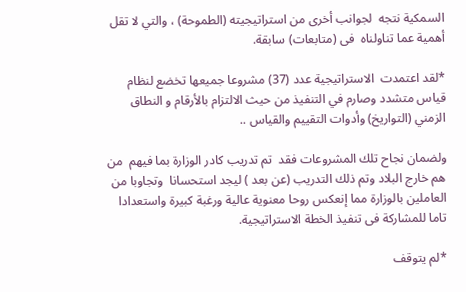السمكية نتجه  لجوانب أخرى من استراتيجيته (الطموحة) ، والتي لا تقل أهمية عما تناولناه  فى (متابعات) سابقة.

*لقد اعتمدت  الاستراتيجية عدد (37) مشروعا جميعها تخضع لنظام قياس متشدد وصارم في التنفيذ من حيث الالتزام بالأرقام و النطاق الزمني (التواريخ) وأدوات التقييم والقياس ..

ولضمان نجاح تلك المشروعات فقد  تم تدريب كادر الوزارة بما فيهم  من هم خارج البلاد وتم ذلك التدريب (عن بعد ) ليجد استحسانا  وتجاوبا من العاملين بالوزارة مما إنعكس روحا معنوية عالية ورغبة كبيرة واستعدادا تاما للمشاركة فى تنفيذ الخطة الاستراتيجية.

*لم يتوقف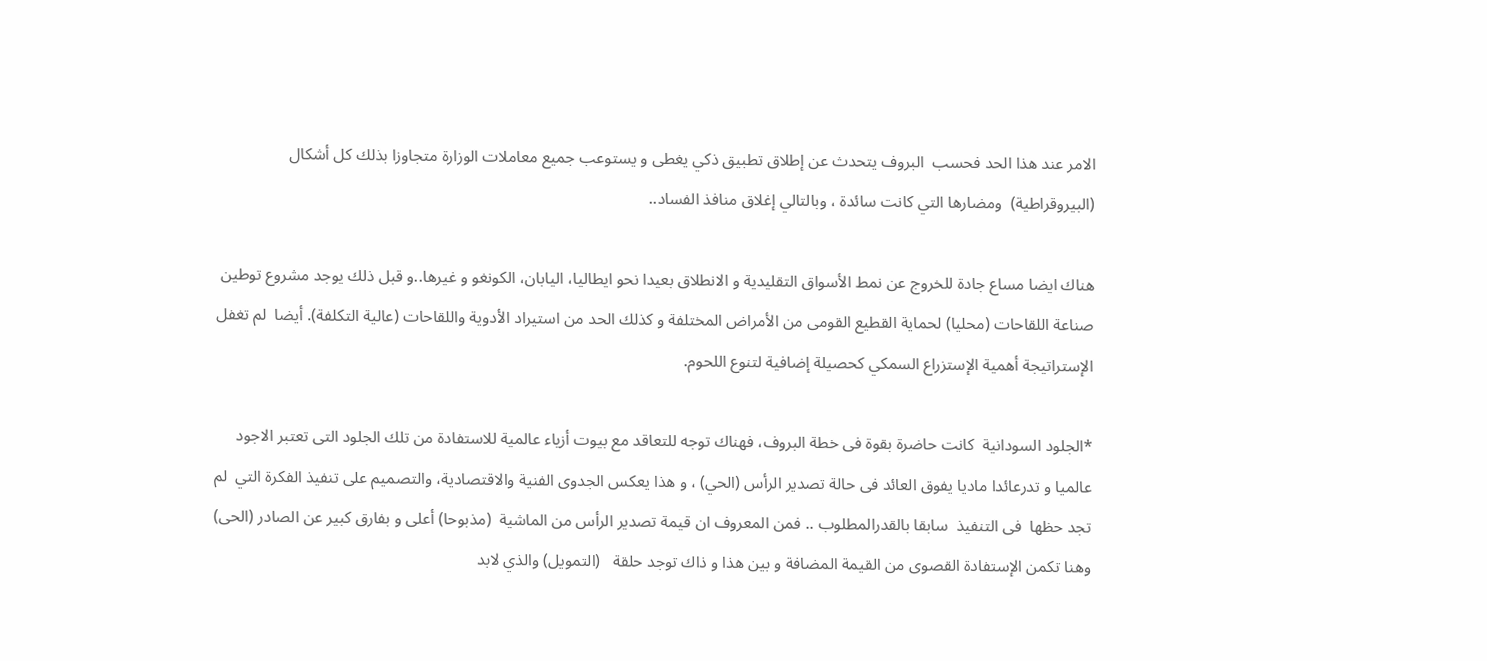الامر عند هذا الحد فحسب  البروف يتحدث عن إطلاق تطبيق ذكي يغطى و يستوعب جميع معاملات الوزارة متجاوزا بذلك كل أشكال   (البيروقراطية)  ومضارها التي كانت سائدة ، وبالتالي إغلاق منافذ الفساد..

هناك ايضا مساع جادة للخروج عن نمط الأسواق التقليدية و الانطلاق بعيدا نحو ايطاليا، اليابان، الكونغو و غيرها..و قبل ذلك يوجد مشروع توطين صناعة اللقاحات (محليا) لحماية القطيع القومى من الأمراض المختلفة و كذلك الحد من استيراد الأدوية واللقاحات (عالية التكلفة). أيضا  لم تغفل الإستراتيجة أهمية الإستزراع السمكي كحصيلة إضافية لتنوع اللحوم.

*الجلود السودانية  كانت حاضرة بقوة فى خطة البروف، فهناك توجه للتعاقد مع بيوت أزياء عالمية للاستفادة من تلك الجلود التى تعتبر الاجود عالميا و تدرعائدا ماديا يفوق العائد فى حالة تصدير الرأس (الحي) ، و هذا يعكس الجدوى الفنية والاقتصادية، والتصميم على تنفيذ الفكرة التي  لم تجد حظها  فى التنفيذ  سابقا بالقدرالمطلوب .. فمن المعروف ان قيمة تصدير الرأس من الماشية  (مذبوحا) أعلى و بفارق كبير عن الصادر (الحى) وهنا تكمن الإستفادة القصوى من القيمة المضافة و بين هذا و ذاك توجد حلقة   (التمويل) والذي لابد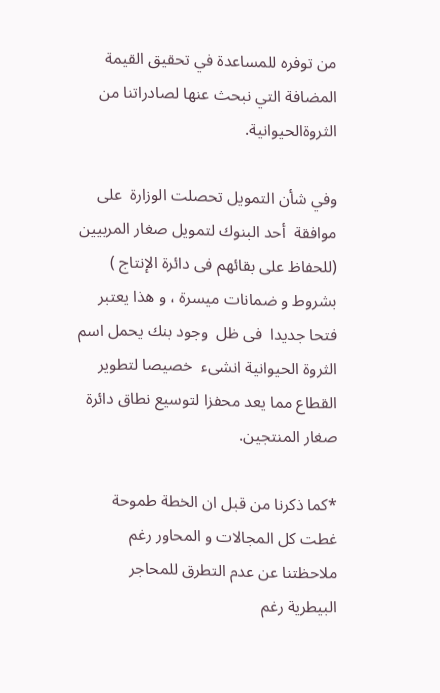من توفره للمساعدة في تحقيق القيمة المضافة التي نبحث عنها لصادراتنا من الثروةالحيوانية.

وفي شأن التمويل تحصلت الوزارة  على موافقة  أحد البنوك لتمويل صغار المربيين (للحفاظ على بقائهم فى دائرة الإنتاج ) بشروط و ضمانات ميسرة ، و هذا يعتبر فتحا جديدا  فى ظل  وجود بنك يحمل اسم الثروة الحيوانية انشىء  خصيصا لتطوير القطاع مما يعد محفزا لتوسيع نطاق دائرة صغار المنتجين.

*كما ذكرنا من قبل ان الخطة طموحة غطت كل المجالات و المحاور رغم ملاحظتنا عن عدم التطرق للمحاجر  البيطرية رغم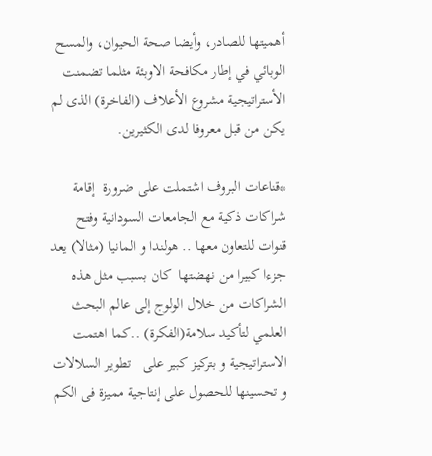أهميتها للصادر، وأيضا صحة الحيوان، والمسح الوبائي في إطار مكافحة الاوبئة مثلما تضمنت الأستراتيجية مشروع الأعلاف (الفاخرة) الذى لم يكن من قبل معروفا لدى الكثيرين.

*قناعات البروف اشتملت على ضرورة  إقامة شراكات ذكية مع الجامعات السودانية وفتح قنوات للتعاون معها .. هولندا و المانيا (مثالا) يعد جزءا كبيرا من نهضتها  كان بسبب مثل هذه الشراكات من خلال الولوج إلى عالم البحث العلمي لتأكيد سلامة(الفكرة) ..كما اهتمت الاستراتيجية و بتركيز كبير على   تطوير السلالات و تحسينها للحصول على إنتاجية مميزة فى الكم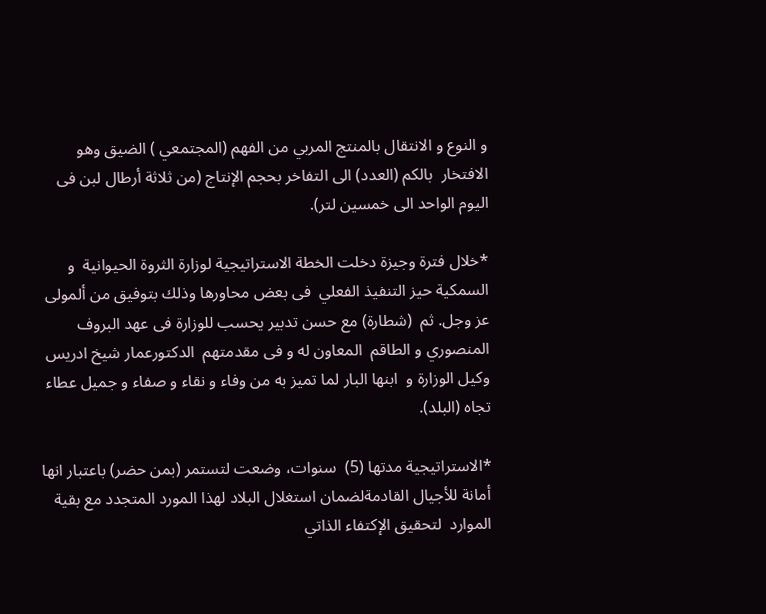و النوع و الانتقال بالمنتج المربي من الفهم (المجتمعي ) الضيق وهو الافتخار  بالكم (العدد) الى التفاخر بحجم الإنتاج (من ثلاثة أرطال لبن فى اليوم الواحد الى خمسين لتر).

*خلال فترة وجيزة دخلت الخطة الاستراتيجية لوزارة الثروة الحيوانية  و السمكية حيز التنفيذ الفعلي  فى بعض محاورها وذلك بتوفيق من ألمولى عز وجل. ثم  (شطارة) مع حسن تدبير يحسب للوزارة فى عهد البروف المنصوري و الطاقم  المعاون له و فى مقدمتهم  الدكتورعمار شيخ ادريس وكيل الوزارة و  ابنها البار لما تميز به من وفاء و نقاء و صفاء و جميل عطاء تجاه (البلد).

*الاستراتيجية مدتها (5)  سنوات، وضعت لتستمر (بمن حضر) باعتبار انها أمانة للأجيال القادمةلضمان استغلال البلاد لهذا المورد المتجدد مع بقية الموارد  لتحقيق الإكتفاء الذاتي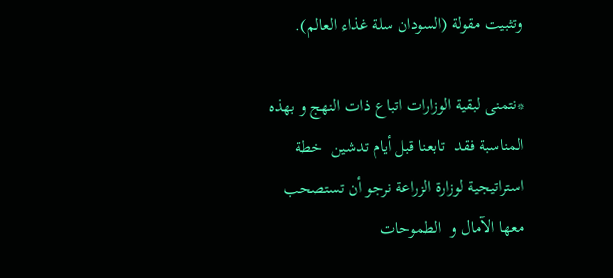وتثبيت مقولة (السودان سلة غذاء العالم).

*نتمنى لبقية الوزارات اتباع ذات النهج و بهذه المناسبة فقد  تابعنا قبل أيام تدشين  خطة  استراتيجية لوزارة الزراعة نرجو أن تستصحب معها الآمال و  الطموحات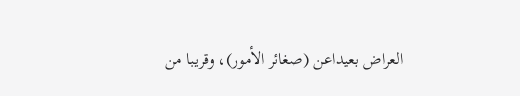العراض بعيداعن (صغائر الأمور)، وقريبا من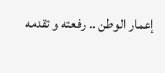إعمار الوطن .. رفعته و تقدمه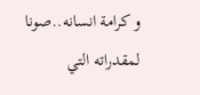و كرامة انسانه..صونا لمقدراته التي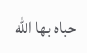حباه بها الله